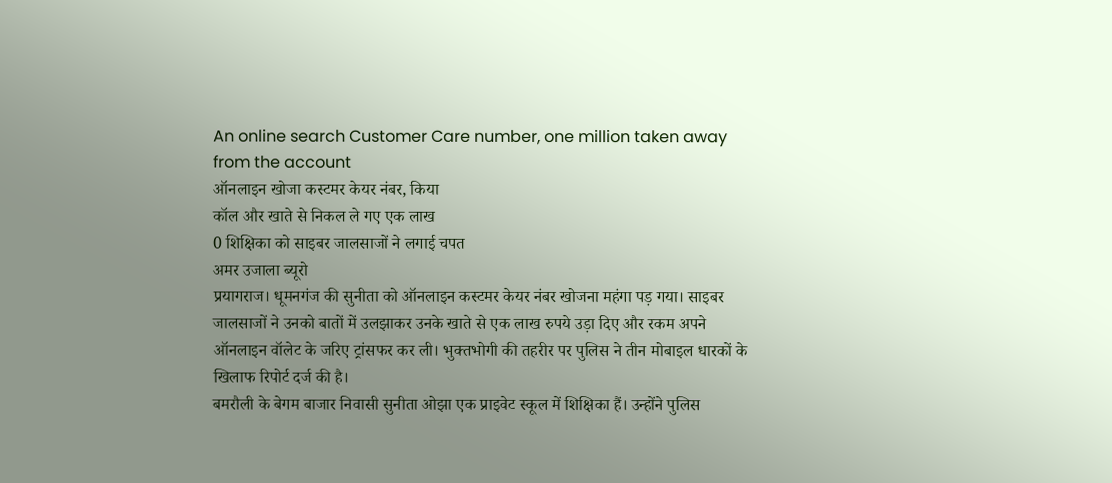An online search Customer Care number, one million taken away from the account
ऑनलाइन खोजा कस्टमर केयर नंबर, किया
कॉल और खाते से निकल ले गए एक लाख
0 शिक्षिका को साइबर जालसाजों ने लगाई चपत
अमर उजाला ब्यूरो
प्रयागराज। धूमनगंज की सुनीता को ऑनलाइन कस्टमर केयर नंबर खोजना महंगा पड़ गया। साइबर जालसाजों ने उनको बातों में उलझाकर उनके खाते से एक लाख रुपये उड़ा दिए और रकम अपने ऑनलाइन वॉलेट के जरिए ट्रांसफर कर ली। भुक्तभोगी की तहरीर पर पुलिस ने तीन मोबाइल धारकों के खिलाफ रिपोर्ट दर्ज की है।
बमरौली के बेगम बाजार निवासी सुनीता ओझा एक प्राइवेट स्कूल में शिक्षिका हैं। उन्होंने पुलिस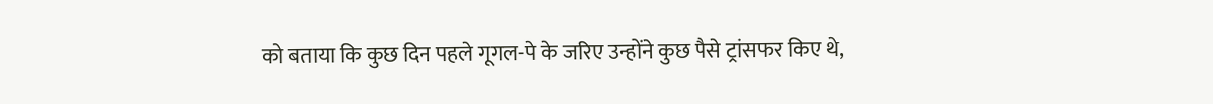को बताया कि कुछ दिन पहले गूगल-पे के जरिए उन्होंने कुछ पैसे ट्रांसफर किए थे,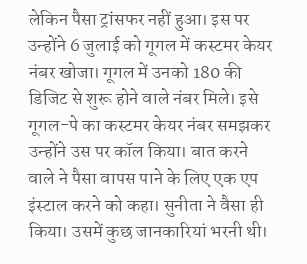लेकिन पैसा ट्रांसफर नहीं हुआ। इस पर उन्होंने 6 जुलाई को गूगल में कस्टमर केयर नंबर खोजा। गूगल में उनको 180 की डिजिट से शुरू होने वाले नंबर मिले। इसे गूगल-पे का कस्टमर केयर नंबर समझकर उन्होंने उस पर कॉल किया। बात करने वाले ने पैसा वापस पाने के लिए एक एप इंस्टाल करने को कहा। सुनीता ने वैसा ही किया। उसमें कुछ जानकारियां भरनी थी।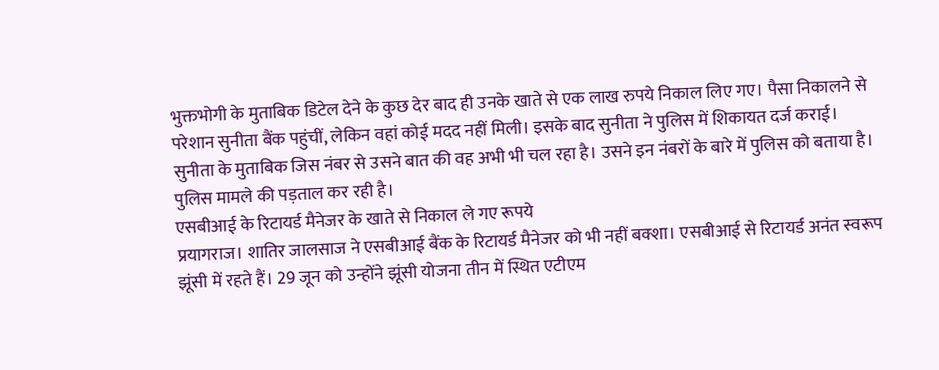भुक्तभोगी के मुताबिक डिटेल देने के कुछ देर बाद ही उनके खाते से एक लाख रुपये निकाल लिए गए। पैसा निकालने से परेशान सुनीता बैंक पहुंचीं, लेकिन वहां कोई मदद नहीं मिली। इसके बाद सुनीता ने पुलिस में शिकायत दर्ज कराई। सुनीता के मुताबिक जिस नंबर से उसने बात की वह अभी भी चल रहा है। उसने इन नंबरों के बारे में पुलिस को बताया है। पुलिस मामले की पड़ताल कर रही है।
एसबीआई के रिटायर्ड मैनेजर के खाते से निकाल ले गए रूपये
प्रयागराज। शातिर जालसाज ने एसबीआई बैंक के रिटायर्ड मैनेजर को भी नहीं बक्शा। एसबीआई से रिटायर्ड अनंत स्वरूप झूंसी में रहते हैं। 29 जून को उन्होंने झूंसी योजना तीन में स्थित एटीएम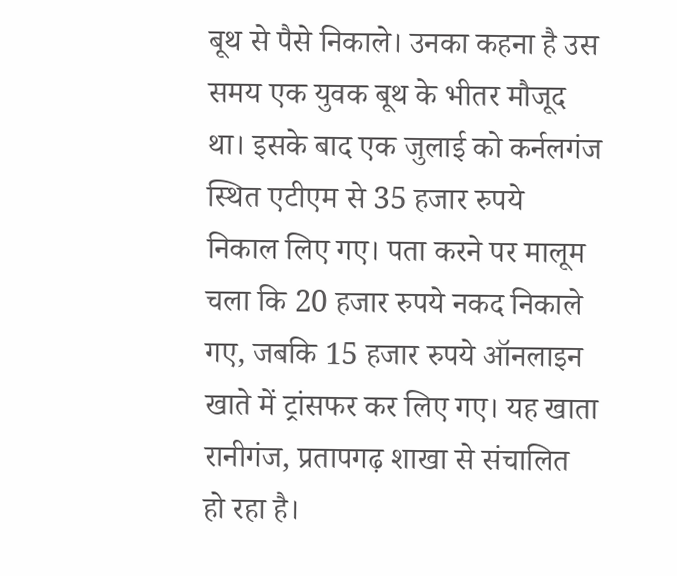बूथ से पैसे निकाले। उनका कहना है उस समय एक युवक बूथ के भीतर मौजूद था। इसके बाद एक जुलाई को कर्नलगंज स्थित एटीएम से 35 हजार रुपये निकाल लिए गए। पता करने पर मालूम चला कि 20 हजार रुपये नकद निकाले गए, जबकि 15 हजार रुपये ऑनलाइन खाते में ट्रांसफर कर लिए गए। यह खाता रानीगंज, प्रतापगढ़ शाखा से संचालित हो रहा है।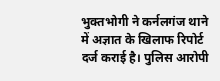भुक्तभोगी ने कर्नलगंज थाने में अज्ञात के खिलाफ रिपोर्ट दर्ज कराई है। पुलिस आरोपी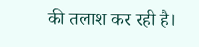की तलाश कर रही है।